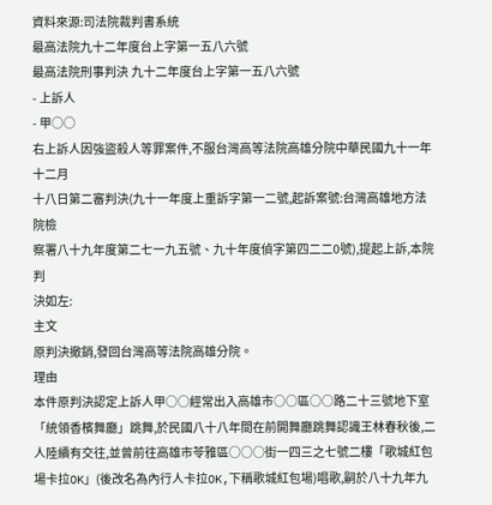資料來源:司法院裁判書系統
最高法院九十二年度台上字第一五八六號
最高法院刑事判決 九十二年度台上字第一五八六號
- 上訴人
- 甲○○
右上訴人因強盜殺人等罪案件,不服台灣高等法院高雄分院中華民國九十一年十二月
十八日第二審判決(九十一年度上重訴字第一二號,起訴案號:台灣高雄地方法院檢
察署八十九年度第二七一九五號、九十年度偵字第四二二0號),提起上訴,本院判
決如左:
主文
原判決撤銷,發回台灣高等法院高雄分院。
理由
本件原判決認定上訴人甲○○經常出入高雄市○○區○○路二十三號地下室「統領香檳舞廳」跳舞,於民國八十八年間在前開舞廳跳舞認識王林春秋後,二人陸續有交往,並曾前往高雄市苓雅區○○○街一四三之七號二樓「歌城紅包場卡拉OK」(後改名為內行人卡拉OK,下稱歌城紅包場)唱歌,嗣於八十九年九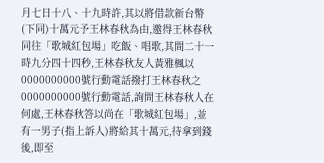月七日十八、十九時許,其以將借款新台幣(下同)十萬元予王林春秋為由,邀得王林春秋同往「歌城紅包場」吃飯、唱歌,其間二十一時九分四十四秒,王林春秋友人黃雅楓以0000000000號行動電話撥打王林春秋之0000000000號行動電話,詢問王林春秋人在何處,王林春秋答以尚在「歌城紅包場」,並有一男子(指上訴人)將給其十萬元,待拿到錢後,即至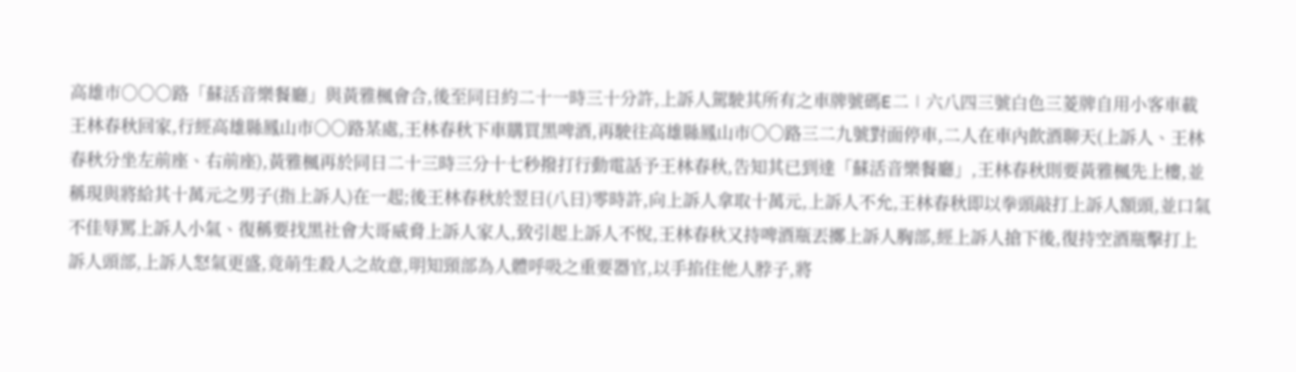高雄市○○○路「蘇活音樂餐廳」與黃雅楓會合,後至同日約二十一時三十分許,上訴人駕駛其所有之車牌號碼E二∣六八四三號白色三菱牌自用小客車載王林春秋回家,行經高雄縣鳳山市○○路某處,王林春秋下車購買黑啤酒,再駛往高雄縣鳳山市○○路三二九號對面停車,二人在車內飲酒聊天(上訴人、王林春秋分坐左前座、右前座),黃雅楓再於同日二十三時三分十七秒撥打行動電話予王林春秋,告知其已到達「蘇活音樂餐廳」,王林春秋則要黃雅楓先上樓,並稱現與將給其十萬元之男子(指上訴人)在一起;後王林春秋於翌日(八日)零時許,向上訴人拿取十萬元,上訴人不允,王林春秋即以拳頭敲打上訴人額頭,並口氣不佳辱罵上訴人小氣、復稱要找黑社會大哥威脅上訴人家人,致引起上訴人不悅,王林春秋又持啤酒瓶丟擲上訴人胸部,經上訴人搶下後,復持空酒瓶擊打上訴人頭部,上訴人怒氣更盛,竟萌生殺人之故意,明知頸部為人體呼吸之重要器官,以手掐住他人脖子,將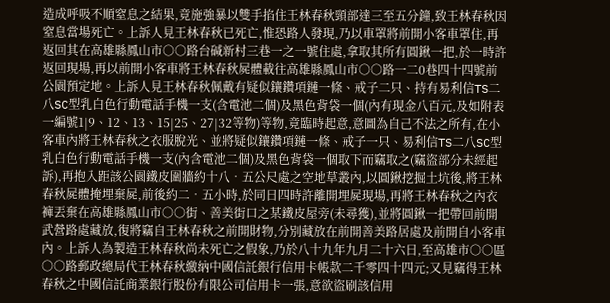造成呼吸不順窒息之結果,竟施強暴以雙手掐住王林春秋頸部達三至五分鐘,致王林春秋因窒息當場死亡。上訴人見王林春秋已死亡,惟恐路人發現,乃以車罩將前開小客車罩住,再返回其在高雄縣鳳山市○○路台碱新村三巷一之一號住處,拿取其所有圓鍬一把,於一時許返回現場,再以前開小客車將王林春秋屍體載往高雄縣鳳山市○○路一二0巷四十四號前公園預定地。上訴人見王林春秋佩戴有疑似鑲鑽項鏈一條、戒子二只、持有易利信TS二八SC型乳白色行動電話手機一支(含電池二個)及黑色背袋一個(內有現金八百元,及如附表一編號1|9、12、13、15|25、27|32等物)等物,竟臨時起意,意圖為自己不法之所有,在小客車內將王林春秋之衣服脫光、並將疑似鑲鑽項鏈一條、戒子一只、易利信TS二八SC型乳白色行動電話手機一支(內含電池二個)及黑色背袋一個取下而竊取之(竊盜部分未經起訴),再抱入距該公園鐵皮圍牆約十八‧五公尺處之空地草叢內,以圓鍬挖掘土坑後,將王林春秋屍體掩埋棄屍,前後約二‧五小時,於同日四時許離開埋屍現場,再將王林春秋之內衣褲丟棄在高雄縣鳳山市○○街、善美街口之某鐵皮屋旁(未尋獲),並將圓鍬一把帶回前開武營路處藏放,復將竊自王林春秋之前開財物,分別藏放在前開善美路居處及前開自小客車內。上訴人為製造王林春秋尚未死亡之假象,乃於八十九年九月二十六日,至高雄市○○區○○路郵政總局代王林春秋繳納中國信託銀行信用卡帳款二千零四十四元;又見竊得王林春秋之中國信託商業銀行股份有限公司信用卡一張,意欲盜刷該信用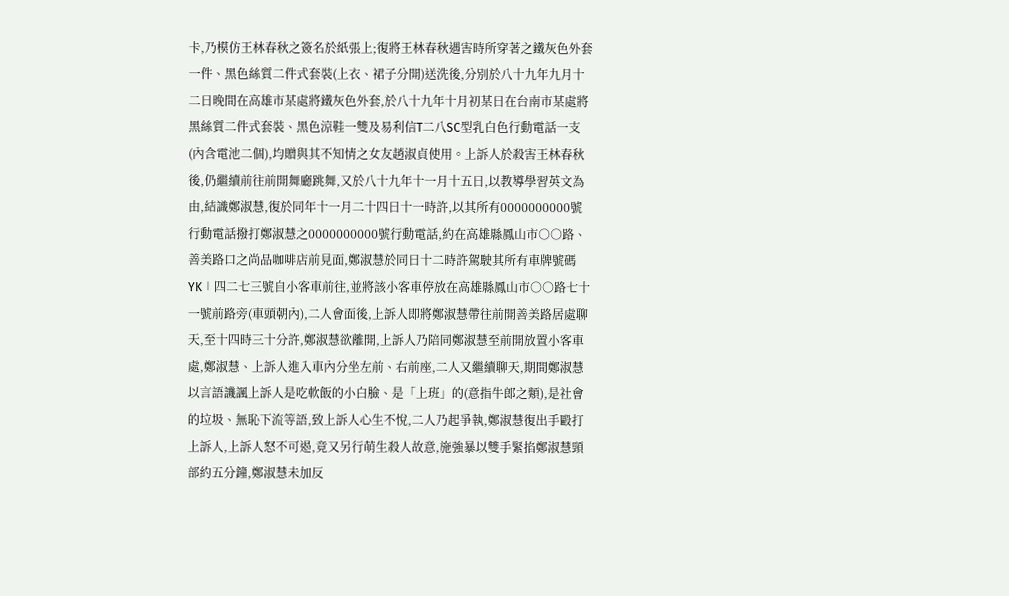卡,乃模仿王林春秋之簽名於紙張上;復將王林春秋遇害時所穿著之鐵灰色外套一件、黑色絲質二件式套裝(上衣、裙子分開)送洗後,分別於八十九年九月十二日晚間在高雄市某處將鐵灰色外套,於八十九年十月初某日在台南市某處將黑絲質二件式套裝、黑色涼鞋一雙及易利信T二八SC型乳白色行動電話一支(內含電池二個),均贈與其不知情之女友趙淑貞使用。上訴人於殺害王林春秋後,仍繼續前往前開舞廳跳舞,又於八十九年十一月十五日,以教導學習英文為由,結識鄭淑慧,復於同年十一月二十四日十一時許,以其所有0000000000號行動電話撥打鄭淑慧之0000000000號行動電話,約在高雄縣鳳山市○○路、善美路口之尚品咖啡店前見面,鄭淑慧於同日十二時許駕駛其所有車牌號碼YK∣四二七三號自小客車前往,並將該小客車停放在高雄縣鳳山市○○路七十一號前路旁(車頭朝內),二人會面後,上訴人即將鄭淑慧帶往前開善美路居處聊天,至十四時三十分許,鄭淑慧欲離開,上訴人乃陪同鄭淑慧至前開放置小客車處,鄭淑慧、上訴人進入車內分坐左前、右前座,二人又繼續聊天,期間鄭淑慧以言語譏諷上訴人是吃軟飯的小白臉、是「上班」的(意指牛郎之類),是社會的垃圾、無恥下流等語,致上訴人心生不悅,二人乃起爭執,鄭淑慧復出手毆打上訴人,上訴人怒不可遏,竟又另行萌生殺人故意,施強暴以雙手緊掐鄭淑慧頸部約五分鐘,鄭淑慧未加反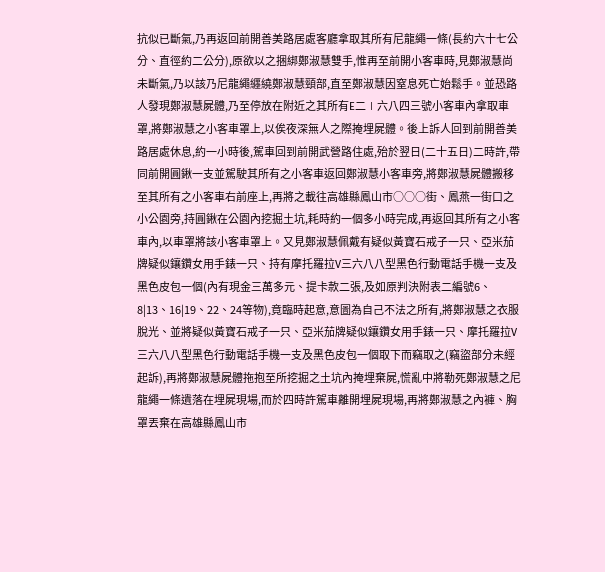抗似已斷氣,乃再返回前開善美路居處客廳拿取其所有尼龍繩一條(長約六十七公分、直徑約二公分),原欲以之捆綁鄭淑慧雙手,惟再至前開小客車時,見鄭淑慧尚未斷氣,乃以該乃尼龍繩纒繞鄭淑慧頸部,直至鄭淑慧因窒息死亡始鬆手。並恐路人發現鄭淑慧屍體,乃至停放在附近之其所有E二∣六八四三號小客車內拿取車罩,將鄭淑慧之小客車罩上,以俟夜深無人之際掩埋屍體。後上訴人回到前開善美路居處休息,約一小時後,駕車回到前開武營路住處,殆於翌日(二十五日)二時許,帶同前開圓鍬一支並駕駛其所有之小客車返回鄭淑慧小客車旁,將鄭淑慧屍體搬移至其所有之小客車右前座上,再將之載往高雄縣鳳山市○○○街、鳳燕一街口之小公園旁,持圓鍬在公園內挖掘土坑,耗時約一個多小時完成,再返回其所有之小客車內,以車罩將該小客車罩上。又見鄭淑慧佩戴有疑似黃寶石戒子一只、亞米茄牌疑似鑲鑽女用手錶一只、持有摩托羅拉V三六八八型黑色行動電話手機一支及黑色皮包一個(內有現金三萬多元、提卡款二張,及如原判決附表二編號6、8|13、16|19、22、24等物),竟臨時起意,意圖為自己不法之所有,將鄭淑慧之衣服脫光、並將疑似黃寶石戒子一只、亞米茄牌疑似鑲鑽女用手錶一只、摩托羅拉V三六八八型黑色行動電話手機一支及黑色皮包一個取下而竊取之(竊盜部分未經起訴),再將鄭淑慧屍體拖抱至所挖掘之土坑內掩埋棄屍,慌亂中將勒死鄭淑慧之尼龍繩一條遺落在埋屍現場,而於四時許駕車離開埋屍現場,再將鄭淑慧之內褲、胸罩丟棄在高雄縣鳳山市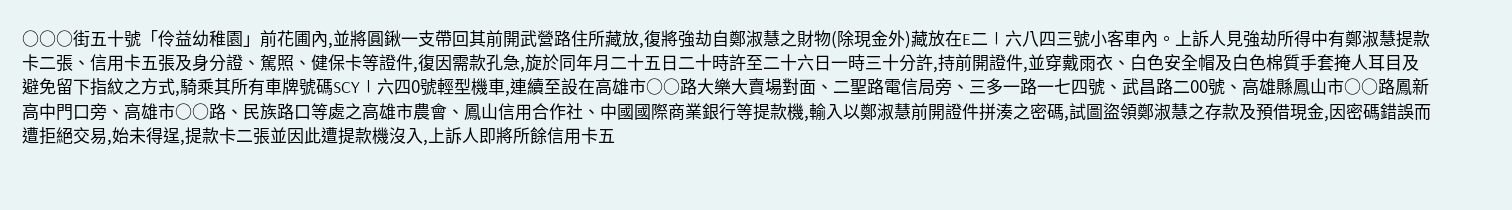○○○街五十號「伶益幼稚園」前花圃內,並將圓鍬一支帶回其前開武營路住所藏放,復將強劫自鄭淑慧之財物(除現金外)藏放在E二∣六八四三號小客車內。上訴人見強劫所得中有鄭淑慧提款卡二張、信用卡五張及身分證、駕照、健保卡等證件,復因需款孔急,旋於同年月二十五日二十時許至二十六日一時三十分許,持前開證件,並穿戴雨衣、白色安全帽及白色棉質手套掩人耳目及避免留下指紋之方式,騎乘其所有車牌號碼SCY∣六四0號輕型機車,連續至設在高雄市○○路大樂大賣場對面、二聖路電信局旁、三多一路一七四號、武昌路二00號、高雄縣鳳山市○○路鳳新高中門口旁、高雄市○○路、民族路口等處之高雄市農會、鳳山信用合作社、中國國際商業銀行等提款機,輸入以鄭淑慧前開證件拼湊之密碼,試圖盜領鄭淑慧之存款及預借現金,因密碼錯誤而遭拒絕交易,始未得逞,提款卡二張並因此遭提款機沒入,上訴人即將所餘信用卡五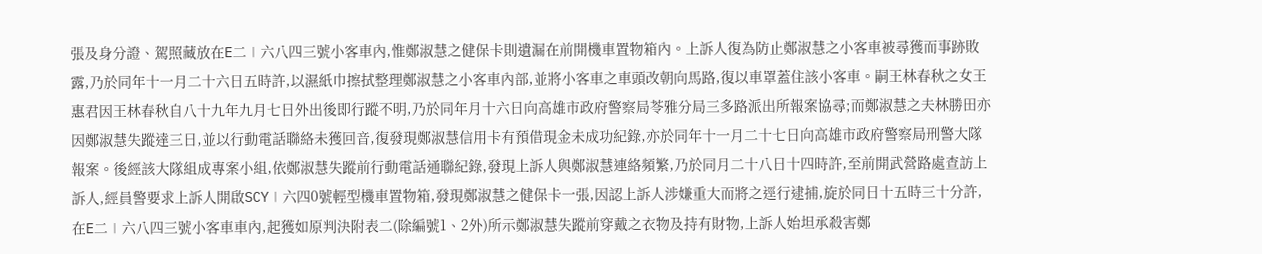張及身分證、駕照藏放在E二∣六八四三號小客車內,惟鄭淑慧之健保卡則遺漏在前開機車置物箱內。上訴人復為防止鄭淑慧之小客車被尋獲而事跡敗露,乃於同年十一月二十六日五時許,以濕紙巾擦拭整理鄭淑慧之小客車內部,並將小客車之車頭改朝向馬路,復以車罩蓋住該小客車。嗣王林春秋之女王惠君因王林春秋自八十九年九月七日外出後即行蹤不明,乃於同年月十六日向高雄市政府警察局苓雅分局三多路派出所報案協尋;而鄭淑慧之夫林勝田亦因鄭淑慧失蹤達三日,並以行動電話聯絡未獲回音,復發現鄭淑慧信用卡有預借現金未成功紀錄,亦於同年十一月二十七日向高雄市政府警察局刑警大隊報案。後經該大隊組成專案小組,依鄭淑慧失蹤前行動電話通聯紀錄,發現上訴人與鄭淑慧連絡頻繁,乃於同月二十八日十四時許,至前開武營路處查訪上訴人,經員警要求上訴人開啟SCY∣六四0號輕型機車置物箱,發現鄭淑慧之健保卡一張,因認上訴人涉嫌重大而將之逕行逮捕,旋於同日十五時三十分許,在E二∣六八四三號小客車車內,起獲如原判決附表二(除編號1、2外)所示鄭淑慧失蹤前穿戴之衣物及持有財物,上訴人始坦承殺害鄭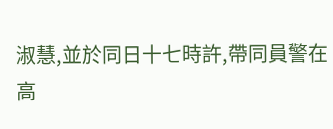淑慧,並於同日十七時許,帶同員警在高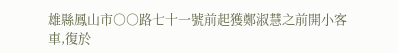雄縣鳳山市○○路七十一號前起獲鄭淑慧之前開小客車,復於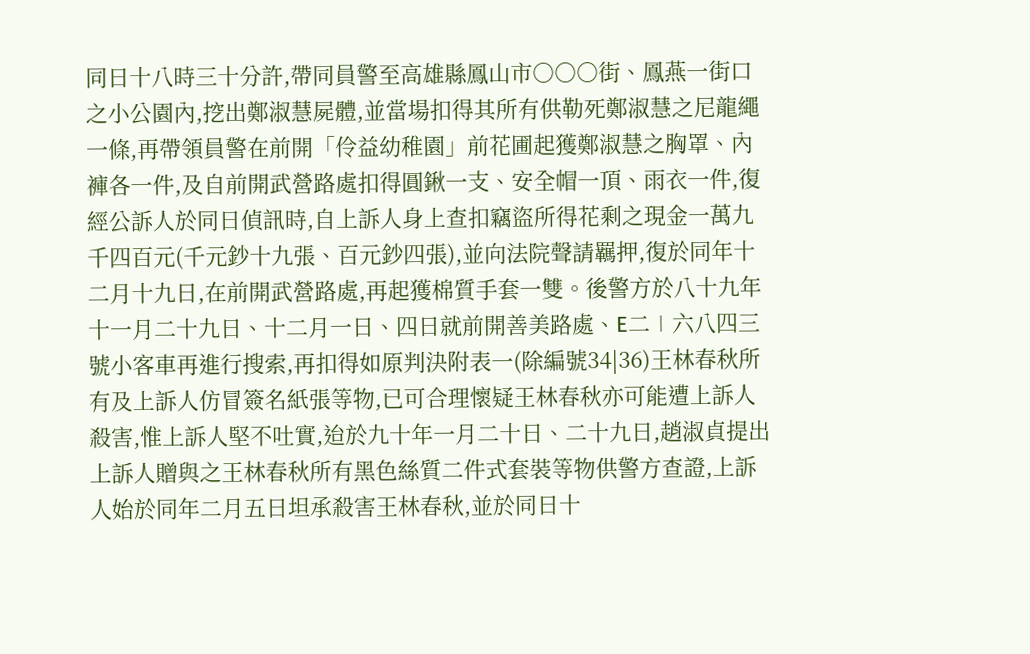同日十八時三十分許,帶同員警至高雄縣鳳山市○○○街、鳳燕一街口之小公園內,挖出鄭淑慧屍體,並當場扣得其所有供勒死鄭淑慧之尼龍繩一條,再帶領員警在前開「伶益幼稚園」前花圃起獲鄭淑慧之胸罩、內褲各一件,及自前開武營路處扣得圓鍬一支、安全帽一頂、雨衣一件,復經公訴人於同日偵訊時,自上訴人身上查扣竊盜所得花剩之現金一萬九千四百元(千元鈔十九張、百元鈔四張),並向法院聲請羈押,復於同年十二月十九日,在前開武營路處,再起獲棉質手套一雙。後警方於八十九年十一月二十九日、十二月一日、四日就前開善美路處、E二∣六八四三號小客車再進行搜索,再扣得如原判決附表一(除編號34|36)王林春秋所有及上訴人仿冒簽名紙張等物,已可合理懷疑王林春秋亦可能遭上訴人殺害,惟上訴人堅不吐實,迨於九十年一月二十日、二十九日,趙淑貞提出上訴人贈與之王林春秋所有黑色絲質二件式套裝等物供警方查證,上訴人始於同年二月五日坦承殺害王林春秋,並於同日十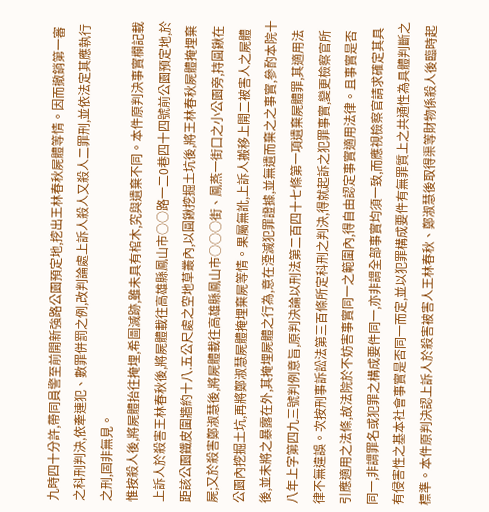九時四十分許,帶同員警至前開新強路公園預定地,挖出王林春秋屍體等情。因而撤銷第一審之科刑判決,依牽連犯、數罪併罰之例,改判論處上訴人殺人又殺人二罪刑,並依法定其應執行之刑,固非無見。
惟按殺人後,將屍體抬往掩埋,希圖滅跡,雖未具有棺木,究與遺棄不同。本件原判決事實欄記載上訴人於殺害王林春秋後,將屍體載往高雄縣鳳山市○○路一二0巷四十四號前公園預定地,於距該公園鐵皮圍牆約十八.五公尺處之空地草叢內,以圓鍬挖掘土坑後,將王林春秋屍體掩埋棄屍;又於殺害鄭淑慧後,將屍體載往高雄縣鳳山市○○○街、鳳燕一街口之小公園旁,持圓鍬在公園內挖掘土坑,再將鄭淑慧屍體掩埋棄屍等情。果屬無訛,上訴人搬移上開二被害人之屍體後,並未將之暴露在外,其掩埋屍體之行為,意在湮滅犯罪證據,並無遺而棄之之事實,參酌本院十八年上字第四九三號判例意旨,原判決論以刑法第二百四十七條第一項遺棄屍體罪,其適用法律不無違誤。次按刑事訴訟法第三百條所定科刑之判決,得就起訴之犯罪事實,變更檢察官所引應適用之法條,故法院於不妨害事實同一之範圍內,得自由認定事實適用法律。且事實是否同一,非謂罪名或犯罪之構成要件同一,亦非謂全部事實均須一致,而應視檢察官請求確定其具有侵害性之基本社會事實是否同一而定,並以犯罪構成要件有無罪質上之共通性為具體判斷之標準。本件原判決認上訴人於殺害被害人王林春秋、鄭淑慧後取得渠等財物係殺人後臨時起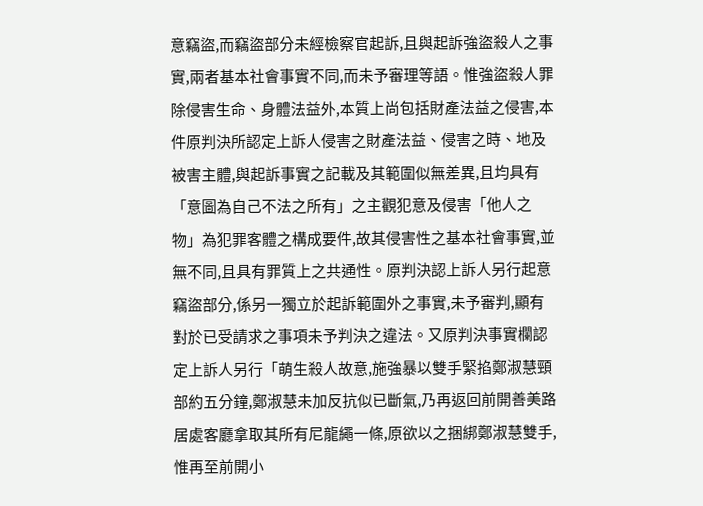意竊盜,而竊盜部分未經檢察官起訴,且與起訴強盜殺人之事實,兩者基本社會事實不同,而未予審理等語。惟強盜殺人罪除侵害生命、身體法益外,本質上尚包括財產法益之侵害,本件原判決所認定上訴人侵害之財產法益、侵害之時、地及被害主體,與起訴事實之記載及其範圍似無差異,且均具有「意圖為自己不法之所有」之主觀犯意及侵害「他人之物」為犯罪客體之構成要件,故其侵害性之基本社會事實,並無不同,且具有罪質上之共通性。原判決認上訴人另行起意竊盜部分,係另一獨立於起訴範圍外之事實,未予審判,顯有對於已受請求之事項未予判決之違法。又原判決事實欄認定上訴人另行「萌生殺人故意,施強暴以雙手緊掐鄭淑慧頸部約五分鐘,鄭淑慧未加反抗似已斷氣,乃再返回前開善美路居處客廳拿取其所有尼龍繩一條,原欲以之捆綁鄭淑慧雙手,惟再至前開小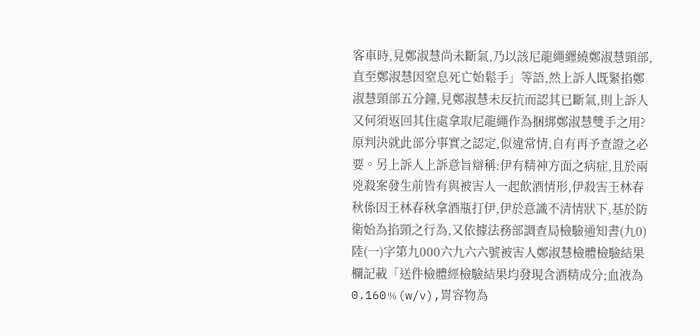客車時,見鄭淑慧尚未斷氣,乃以該尼龍繩纒繞鄭淑慧頸部,直至鄭淑慧因窒息死亡始鬆手」等語,然上訴人既緊掐鄭淑慧頸部五分鐘,見鄭淑慧未反抗而認其已斷氣,則上訴人又何須返回其住處拿取尼龍繩作為捆綁鄭淑慧雙手之用?原判決就此部分事實之認定,似違常情,自有再予查證之必要。另上訴人上訴意旨辯稱:伊有精神方面之病症,且於兩兇殺案發生前皆有與被害人一起飲酒情形,伊殺害王林春秋係因王林春秋拿酒瓶打伊,伊於意識不清情狀下,基於防衛始為掐頸之行為,又依據法務部調查局檢驗通知書(九0)陸(一)字第九000六九六六號被害人鄭淑慧檢體檢驗結果欄記載「送件檢體經檢驗結果均發現含酒精成分;血液為0.160﹪(w/v),胃容物為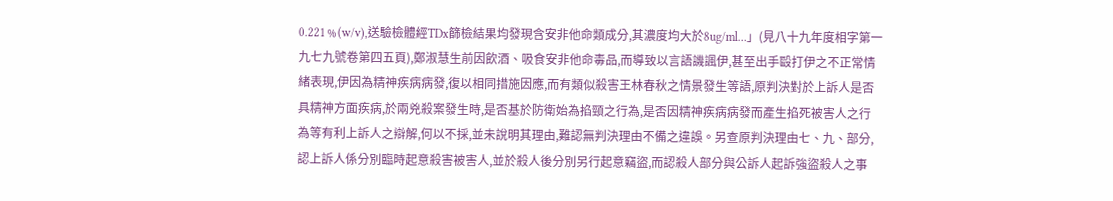0.221﹪(w/v),送驗檢體經TDx篩檢結果均發現含安非他命類成分,其濃度均大於8ug/ml…」(見八十九年度相字第一九七九號卷第四五頁),鄭淑慧生前因飲酒、吸食安非他命毒品,而導致以言語譏諷伊,甚至出手毆打伊之不正常情緒表現,伊因為精神疾病病發,復以相同措施因應,而有類似殺害王林春秋之情景發生等語,原判決對於上訴人是否具精神方面疾病,於兩兇殺案發生時,是否基於防衛始為掐頸之行為,是否因精神疾病病發而產生掐死被害人之行為等有利上訴人之辯解,何以不採,並未說明其理由,難認無判決理由不備之違誤。另查原判決理由七、九、部分,認上訴人係分別臨時起意殺害被害人,並於殺人後分別另行起意竊盜,而認殺人部分與公訴人起訴強盜殺人之事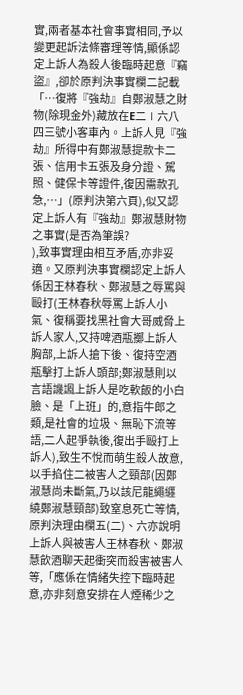實,兩者基本社會事實相同,予以變更起訴法條審理等情,顯係認定上訴人為殺人後臨時起意『竊盜』,卻於原判決事實欄二記載「…復將『強劫』自鄭淑慧之財物(除現金外)藏放在E二∣六八四三號小客車內。上訴人見『強劫』所得中有鄭淑慧提款卡二張、信用卡五張及身分證、駕照、健保卡等證件,復因需款孔急,…」(原判決第六頁),似又認定上訴人有『強劫』鄭淑慧財物之事實(是否為筆誤?
),致事實理由相互矛盾,亦非妥適。又原判決事實欄認定上訴人係因王林春秋、鄭淑慧之辱罵與毆打(王林春秋辱罵上訴人小氣、復稱要找黑社會大哥威脅上訴人家人,又持啤酒瓶擲上訴人胸部,上訴人搶下後、復持空酒瓶擊打上訴人頭部;鄭淑慧則以言語譏諷上訴人是吃軟飯的小白臉、是「上班」的,意指牛郎之類,是社會的垃圾、無恥下流等語,二人起爭執後,復出手毆打上訴人),致生不悅而萌生殺人故意,以手掐住二被害人之頸部(因鄭淑慧尚未斷氣,乃以該尼龍繩纒繞鄭淑慧頸部)致窒息死亡等情,原判決理由欄五(二)、六亦說明上訴人與被害人王林春秋、鄭淑慧飲酒聊天起衝突而殺害被害人等,「應係在情緒失控下臨時起意,亦非刻意安排在人煙稀少之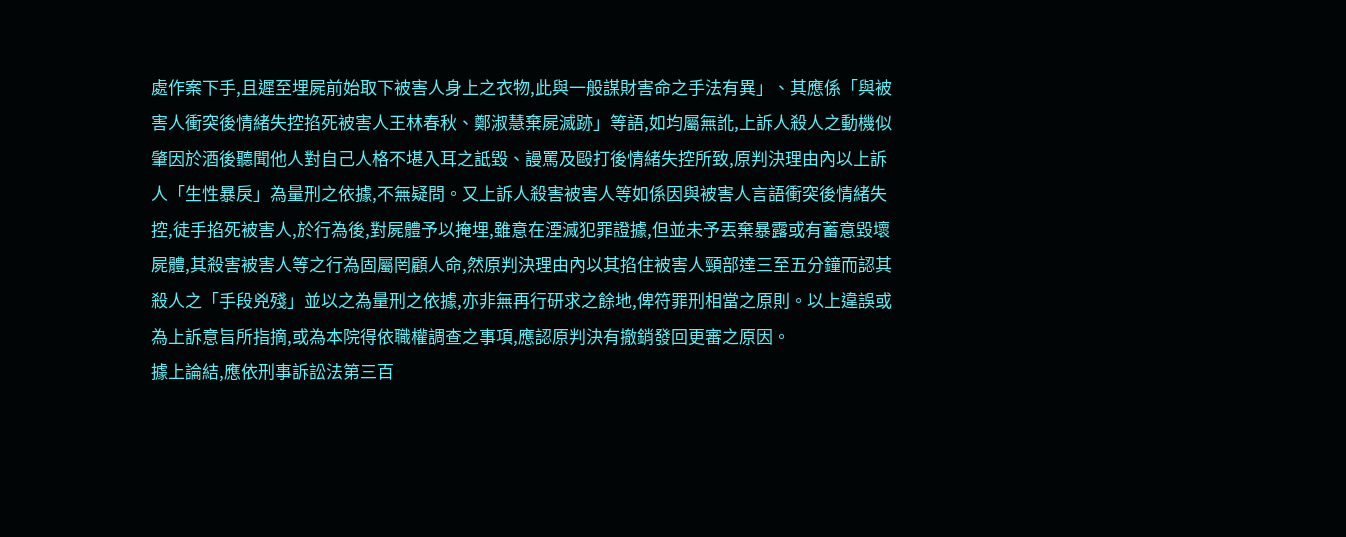處作案下手,且遲至埋屍前始取下被害人身上之衣物,此與一般謀財害命之手法有異」、其應係「與被害人衝突後情緒失控掐死被害人王林春秋、鄭淑慧棄屍滅跡」等語,如均屬無訛,上訴人殺人之動機似肇因於酒後聽聞他人對自己人格不堪入耳之詆毀、謾罵及毆打後情緒失控所致,原判決理由內以上訴人「生性暴戾」為量刑之依據,不無疑問。又上訴人殺害被害人等如係因與被害人言語衝突後情緒失控,徒手掐死被害人,於行為後,對屍體予以掩埋,雖意在湮滅犯罪證據,但並未予丟棄暴露或有蓄意毀壞屍體,其殺害被害人等之行為固屬罔顧人命,然原判決理由內以其掐住被害人頸部達三至五分鐘而認其殺人之「手段兇殘」並以之為量刑之依據,亦非無再行研求之餘地,俾符罪刑相當之原則。以上違誤或為上訴意旨所指摘,或為本院得依職權調查之事項,應認原判決有撤銷發回更審之原因。
據上論結,應依刑事訴訟法第三百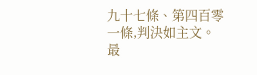九十七條、第四百零一條,判決如主文。
最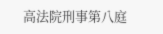高法院刑事第八庭